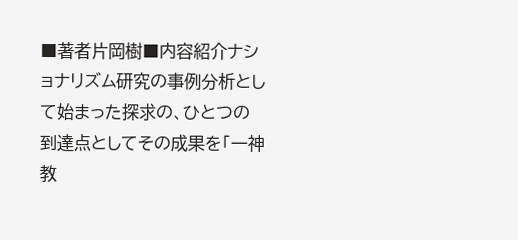■著者片岡樹■内容紹介ナショナリズム研究の事例分析として始まった探求の、ひとつの到達点としてその成果を「一神教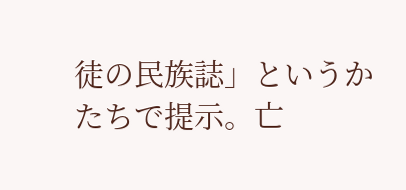徒の民族誌」というかたちで提示。亡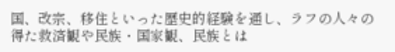国、改宗、移住といった歴史的経験を通し、ラフの人々の得た救済観や民族・国家観、民族とは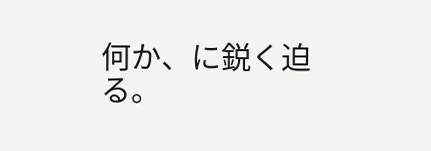何か、に鋭く迫る。